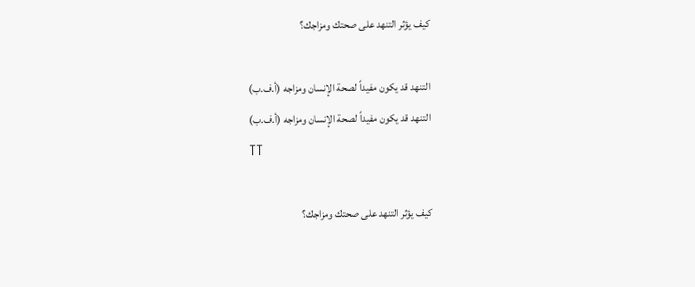كيف يؤثر التنهد على صحتك ومزاجك؟

التنهد قد يكون مفيداً لصحة الإنسان ومزاجه (أ.ف.ب)
التنهد قد يكون مفيداً لصحة الإنسان ومزاجه (أ.ف.ب)
TT

كيف يؤثر التنهد على صحتك ومزاجك؟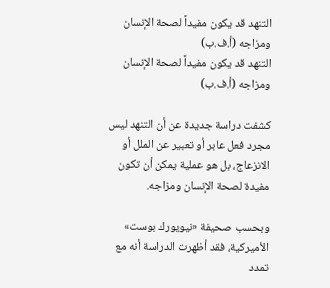التنهد قد يكون مفيداً لصحة الإنسان ومزاجه (أ.ف.ب)
التنهد قد يكون مفيداً لصحة الإنسان ومزاجه (أ.ف.ب)

كشفت دراسة جديدة عن أن التنهد ليس مجرد فعل عابر أو تعبير عن الملل أو الانزعاج، بل هو عملية يمكن أن تكون مفيدة لصحة الإنسان ومزاجه.

وبحسب صحيفة «نيويورك بوست» الأميركية، فقد أظهرت الدراسة أنه مع تمدد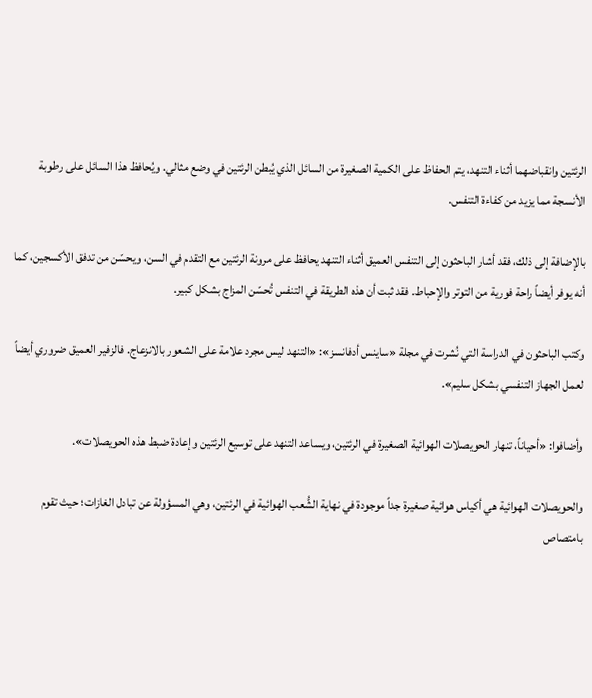الرئتين وانقباضهما أثناء التنهد، يتم الحفاظ على الكمية الصغيرة من السائل الذي يُبطن الرئتين في وضع مثالي. ويُحافظ هذا السائل على رطوبة الأنسجة مما يزيد من كفاءة التنفس.

بالإضافة إلى ذلك، فقد أشار الباحثون إلى التنفس العميق أثناء التنهد يحافظ على مرونة الرئتين مع التقدم في السن، ويحسّن من تدفق الأكسجين، كما أنه يوفر أيضاً راحة فورية من التوتر والإحباط. فقد ثبت أن هذه الطريقة في التنفس تُحسّن المزاج بشكل كبير.

وكتب الباحثون في الدراسة التي نُشرت في مجلة «ساينس أدفانسز»: «التنهد ليس مجرد علامة على الشعور بالانزعاج. فالزفير العميق ضروري أيضاً لعمل الجهاز التنفسي بشكل سليم».

وأضافوا: «أحياناً، تنهار الحويصلات الهوائية الصغيرة في الرئتين، ويساعد التنهد على توسيع الرئتين وإعادة ضبط هذه الحويصلات».

والحويصلات الهوائية هي أكياس هوائية صغيرة جداً موجودة في نهاية الشُّعب الهوائية في الرئتين، وهي المسؤولة عن تبادل الغازات؛ حيث تقوم بامتصاص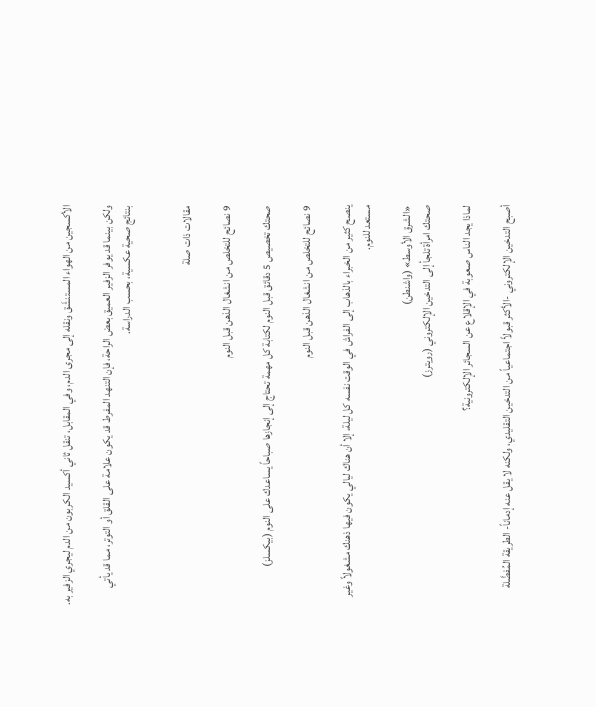الأكسجين من الهواء المستنشَق ونقله إلى مجرى الدم، وفي المقابل، تنقل ثاني أكسيد الكربون من الدم ليجري الزفير به.

ولكن بينما قد يوفر الزفير العميق بعض الراحة، فإن التنهد المفرط قد يكون علامة على القلق أو التوتر، مما قد يأتي بنتائج صحية عكسية، بحسب الدراسة.


مقالات ذات صلة

9 نصائح للتخلص من انشغال الذهن قبل النوم

صحتك تخصيص 5 دقائق قبل النوم لكتابة كل مهمة تحتاج إلى إنجازها صباحاً يساعدك على النوم (بيكسلز)

9 نصائح للتخلص من انشغال الذهن قبل النوم

ينصح كثير من الخبراء بالذهاب إلى الفراش في الوقت نفسه كل ليلة، إلا أن هناك ليالي يكون فيها ذهنك مشغولاً وغير مستعد للنوم.

«الشرق الأوسط» (واشنطن)
صحتك امرأة تلجأ إلى التدخين الإلكتروني (رويترز)

لماذا يجد الناس صعوبة في الإقلاع عن السجائر الإلكترونية؟

أصبح التدخين الإلكتروني -الأكثر قبولاً اجتماعياً من التدخين التقليدي، ولكنه لا يقل عنه إدماناً- الطريقة المُفضَّلة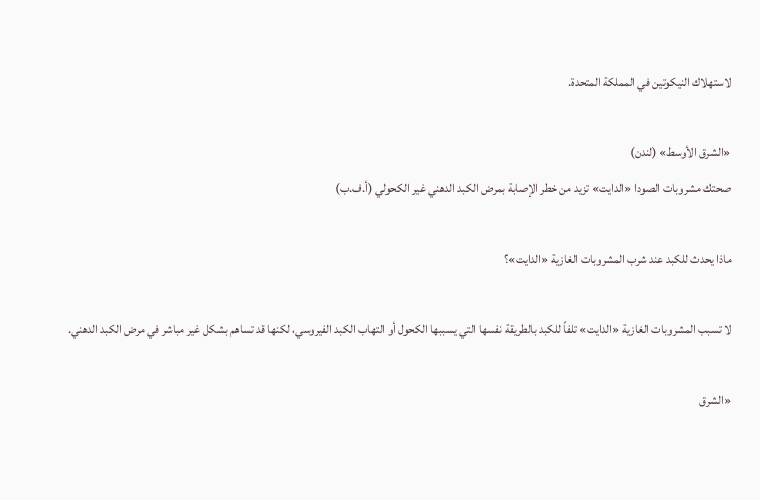لاستهلاك النيكوتين في المملكة المتحدة.

«الشرق الأوسط» (لندن)
صحتك مشروبات الصودا «الدايت» تزيد من خطر الإصابة بمرض الكبد الدهني غير الكحولي (أ.ف.ب)

ماذا يحدث للكبد عند شرب المشروبات الغازية «الدايت»؟

لا تسبب المشروبات الغازية «الدايت» تلفاً للكبد بالطريقة نفسها التي يسببها الكحول أو التهاب الكبد الفيروسي، لكنها قد تساهم بشكل غير مباشر في مرض الكبد الدهني.

«الشرق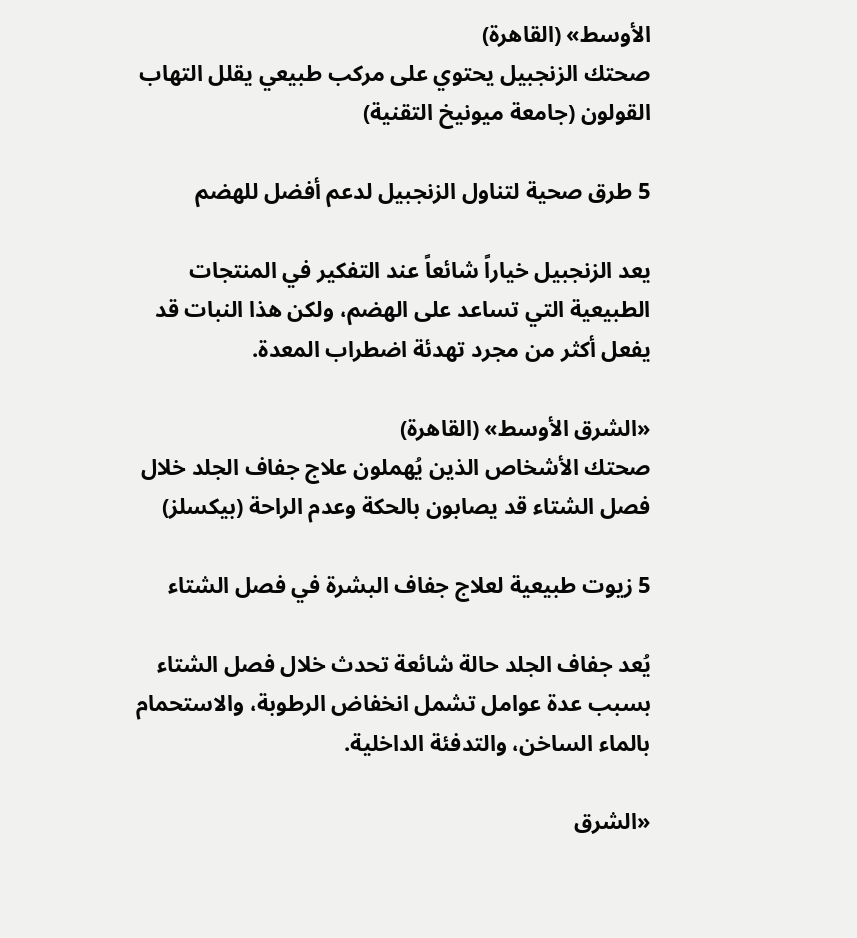الأوسط» (القاهرة)
صحتك الزنجبيل يحتوي على مركب طبيعي يقلل التهاب القولون (جامعة ميونيخ التقنية)

5 طرق صحية لتناول الزنجبيل لدعم أفضل للهضم

يعد الزنجبيل خياراً شائعاً عند التفكير في المنتجات الطبيعية التي تساعد على الهضم، ولكن هذا النبات قد يفعل أكثر من مجرد تهدئة اضطراب المعدة.

«الشرق الأوسط» (القاهرة)
صحتك الأشخاص الذين يُهملون علاج جفاف الجلد خلال فصل الشتاء قد يصابون بالحكة وعدم الراحة (بيكسلز)

5 زيوت طبيعية لعلاج جفاف البشرة في فصل الشتاء

يُعد جفاف الجلد حالة شائعة تحدث خلال فصل الشتاء بسبب عدة عوامل تشمل انخفاض الرطوبة، والاستحمام بالماء الساخن، والتدفئة الداخلية.

«الشرق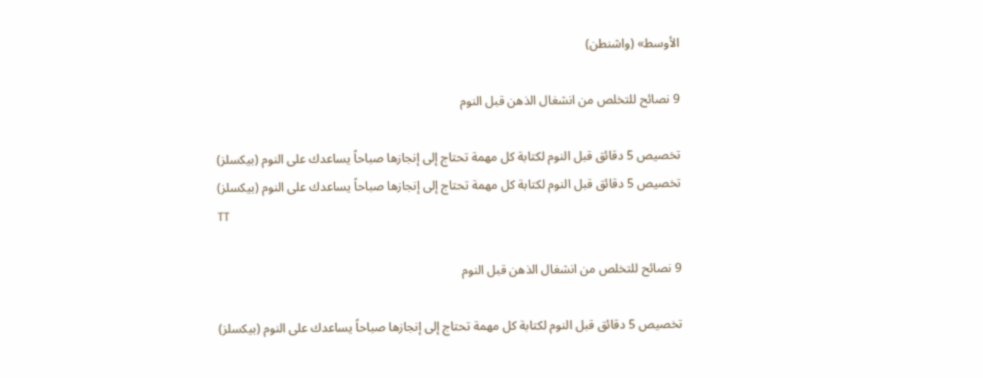الأوسط» (واشنطن)

9 نصائح للتخلص من انشغال الذهن قبل النوم

تخصيص 5 دقائق قبل النوم لكتابة كل مهمة تحتاج إلى إنجازها صباحاً يساعدك على النوم (بيكسلز)
تخصيص 5 دقائق قبل النوم لكتابة كل مهمة تحتاج إلى إنجازها صباحاً يساعدك على النوم (بيكسلز)
TT

9 نصائح للتخلص من انشغال الذهن قبل النوم

تخصيص 5 دقائق قبل النوم لكتابة كل مهمة تحتاج إلى إنجازها صباحاً يساعدك على النوم (بيكسلز)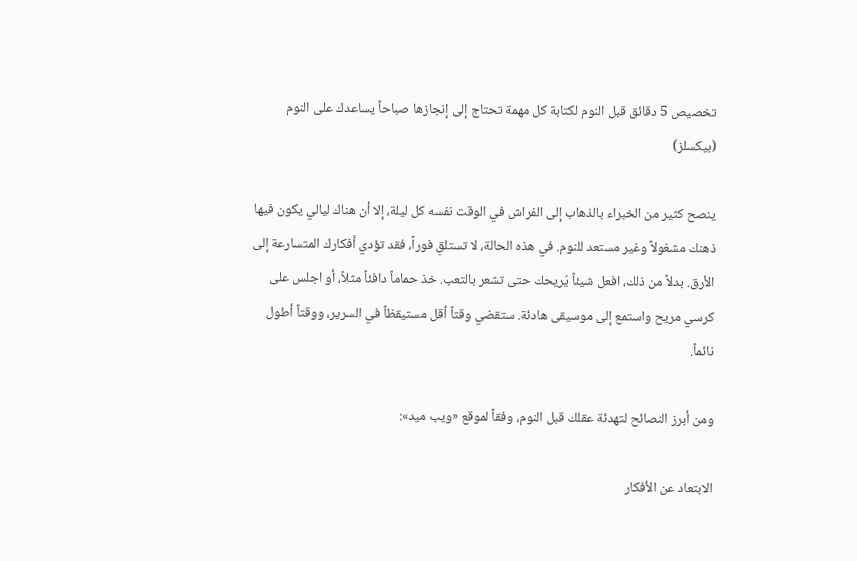تخصيص 5 دقائق قبل النوم لكتابة كل مهمة تحتاج إلى إنجازها صباحاً يساعدك على النوم (بيكسلز)

ينصح كثير من الخبراء بالذهاب إلى الفراش في الوقت نفسه كل ليلة، إلا أن هناك ليالي يكون فيها ذهنك مشغولاً وغير مستعد للنوم. في هذه الحالة، لا تستلقِ فوراً، فقد تؤدي أفكارك المتسارعة إلى الأرق. بدلاً من ذلك، افعل شيئاً يُريحك حتى تشعر بالتعب. خذ حماماً دافئاً مثلاً، أو اجلس على كرسي مريح واستمع إلى موسيقى هادئة. ستقضي وقتاً أقل مستيقظاً في السرير، ووقتاً أطول نائماً.

ومن أبرز النصائح لتهدئة عقلك قبل النوم، وفقاً لموقع «ويب ميد»:

الابتعاد عن الأفكار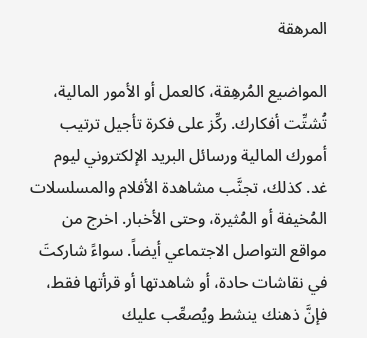المرهقة

المواضيع المُرهِقة، كالعمل أو الأمور المالية، تُشتِّت أفكارك. ركِّز على فكرة تأجيل ترتيب أمورك المالية ورسائل البريد الإلكتروني ليوم غد. كذلك، تجنَّب مشاهدة الأفلام والمسلسلات المُخيفة أو المُثيرة، وحتى الأخبار. اخرج من مواقع التواصل الاجتماعي أيضاً. سواءً شاركتَ في نقاشات حادة، أو شاهدتها أو قرأتها فقط، فإنَّ ذهنك ينشط ويُصعِّب عليك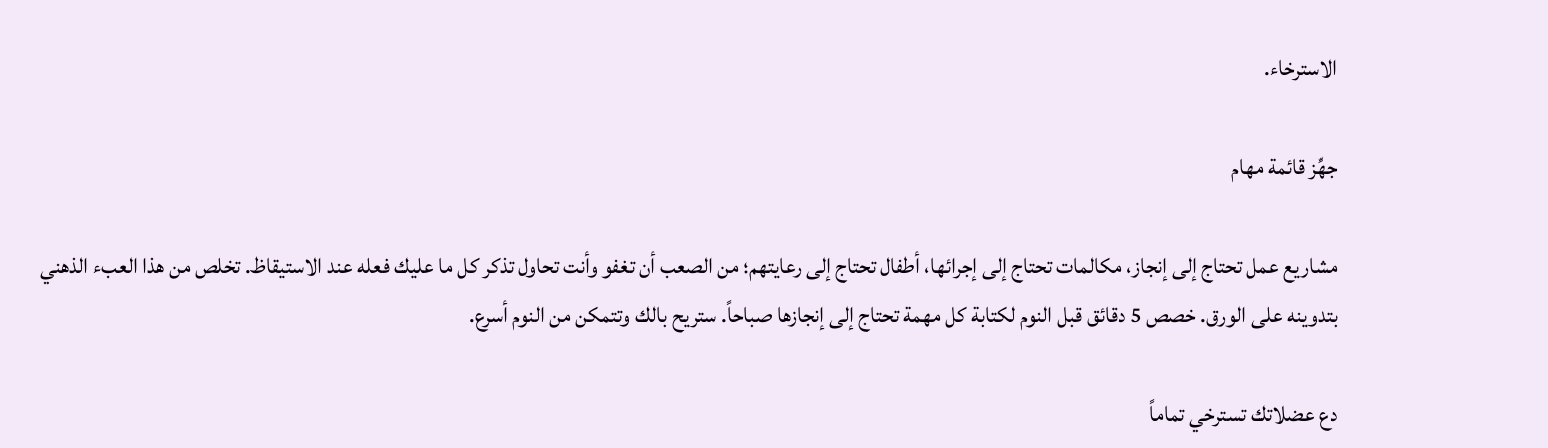الاسترخاء.

جهِّز قائمة مهام

مشاريع عمل تحتاج إلى إنجاز، مكالمات تحتاج إلى إجرائها، أطفال تحتاج إلى رعايتهم؛ من الصعب أن تغفو وأنت تحاول تذكر كل ما عليك فعله عند الاستيقاظ. تخلص من هذا العبء الذهني بتدوينه على الورق. خصص 5 دقائق قبل النوم لكتابة كل مهمة تحتاج إلى إنجازها صباحاً. ستريح بالك وتتمكن من النوم أسرع.

دع عضلاتك تسترخي تماماً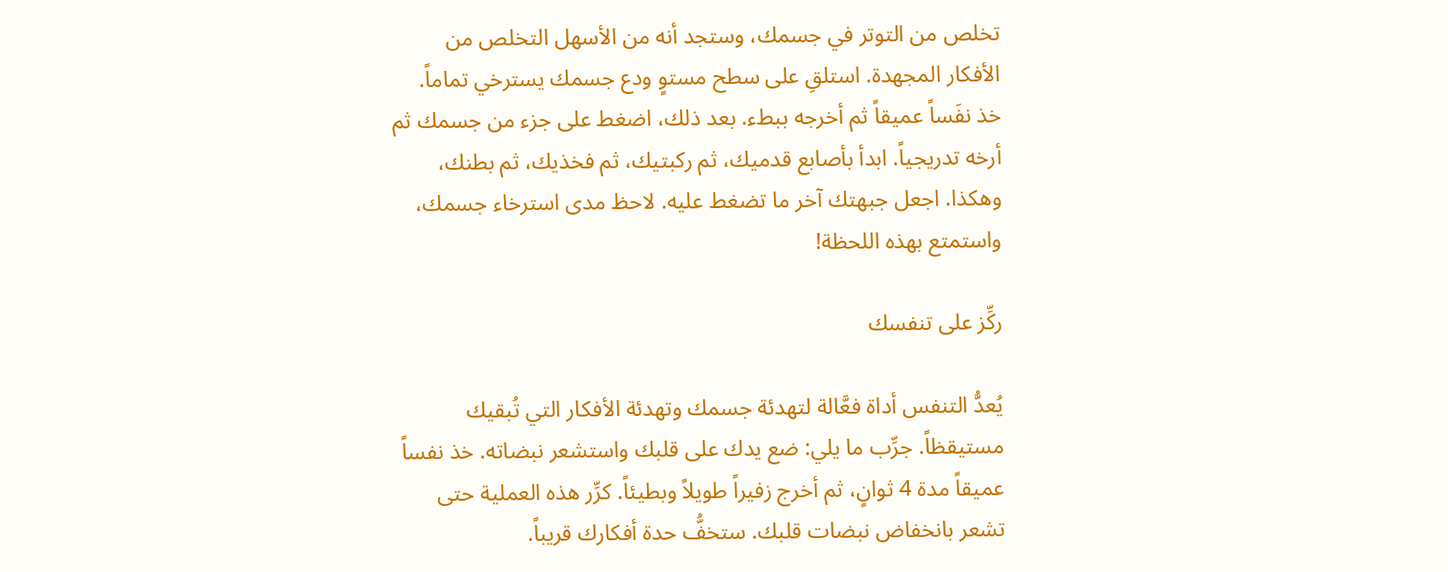تخلص من التوتر في جسمك، وستجد أنه من الأسهل التخلص من الأفكار المجهدة. استلقِ على سطح مستوٍ ودع جسمك يسترخي تماماً. خذ نفَساً عميقاً ثم أخرجه ببطء. بعد ذلك، اضغط على جزء من جسمك ثم أرخه تدريجياً. ابدأ بأصابع قدميك، ثم ركبتيك، ثم فخذيك، ثم بطنك، وهكذا. اجعل جبهتك آخر ما تضغط عليه. لاحظ مدى استرخاء جسمك، واستمتع بهذه اللحظة!

ركِّز على تنفسك

يُعدُّ التنفس أداة فعَّالة لتهدئة جسمك وتهدئة الأفكار التي تُبقيك مستيقظاً. جرِّب ما يلي: ضع يدك على قلبك واستشعر نبضاته. خذ نفساً عميقاً مدة 4 ثوانٍ، ثم أخرج زفيراً طويلاً وبطيئاً. كرِّر هذه العملية حتى تشعر بانخفاض نبضات قلبك. ستخفُّ حدة أفكارك قريباً.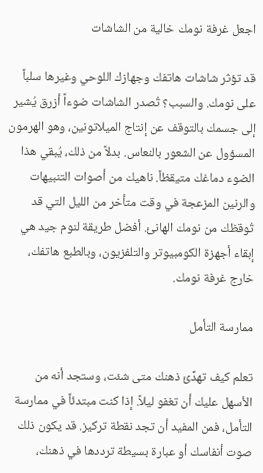اجعل غرفة نومك خالية من الشاشات

قد تؤثر شاشات هاتفك وجهازك اللوحي وغيرها سلباً على نومك. والسبب؟ تُصدر الشاشات ضوءاً أزرق يُشير إلى جسمك بالتوقف عن إنتاج الميلاتونين، وهو الهرمون المسؤول عن الشعور بالنعاس. بدلاً من ذلك، يُبقي هذا الضوء دماغك متيقظاً. ناهيك من أصوات التنبيهات والرنين المزعجة في وقت متأخر من الليل التي قد تُوقظك من نومك الهانئ. أفضل طريقة لنوم جيد هي إبقاء أجهزة الكومبيوتر والتلفزيون، وبالطبع هاتفك، خارج غرفة نومك.

ممارسة التأمل

تعلم كيف تهدِّئ ذهنك متى شئت، وستجد أنه من الأسهل عليك أن تغفو ليلاً. إذا كنت مبتدئاً في ممارسة التأمل، فمن المفيد أن تجد نقطة تركيز. قد يكون ذلك صوت أنفاسك أو عبارة بسيطة ترددها في ذهنك،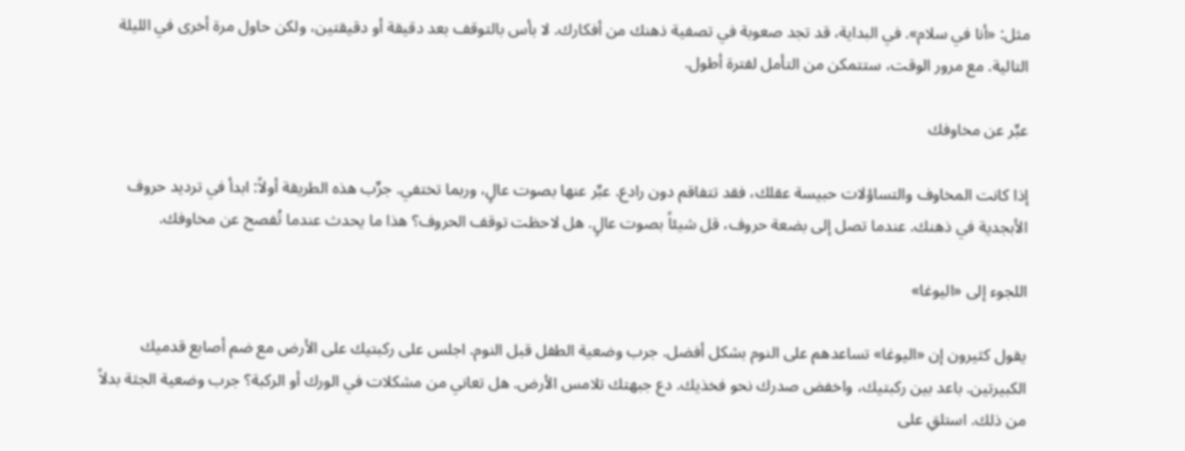مثل: «أنا في سلام». في البداية، قد تجد صعوبة في تصفية ذهنك من أفكارك. لا بأس بالتوقف بعد دقيقة أو دقيقتين، ولكن حاول مرة أخرى في الليلة التالية. مع مرور الوقت، ستتمكن من التأمل لفترة أطول.

عبِّر عن مخاوفك

إذا كانت المخاوف والتساؤلات حبيسة عقلك، فقد تتفاقم دون رادع. عبِّر عنها بصوت عالٍ، وربما تختفي. جرِّب هذه الطريقة أولاً: ابدأ في ترديد حروف الأبجدية في ذهنك. عندما تصل إلى بضعة حروف، قل شيئاً بصوت عالٍ. هل لاحظت توقف الحروف؟ هذا ما يحدث عندما تُفصح عن مخاوفك.

اللجوء إلى «اليوغا»

يقول كثيرون إن «اليوغا» تساعدهم على النوم بشكل أفضل. جرب وضعية الطفل قبل النوم. اجلس على ركبتيك على الأرض مع ضم أصابع قدميك الكبيرتين. باعد بين ركبتيك، واخفض صدرك نحو فخذيك. دع جبهتك تلامس الأرض. هل تعاني من مشكلات في الورك أو الركبة؟ جرب وضعية الجثة بدلاً من ذلك. استلقِ على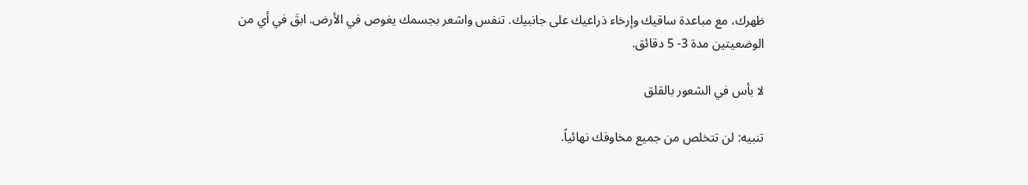ظهرك، مع مباعدة ساقيك وإرخاء ذراعيك على جانبيك. تنفس واشعر بجسمك يغوص في الأرض. ابقَ في أي من الوضعيتين مدة 3- 5 دقائق.

لا بأس في الشعور بالقلق

تنبيه: لن تتخلص من جميع مخاوفك نهائياً.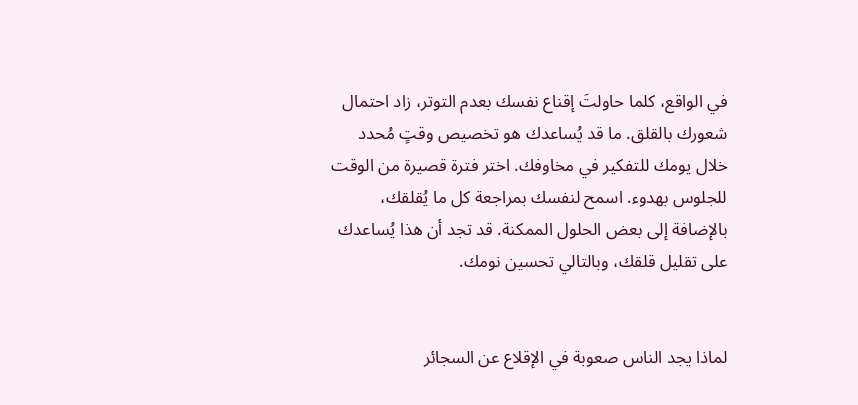في الواقع، كلما حاولتَ إقناع نفسك بعدم التوتر، زاد احتمال شعورك بالقلق. ما قد يُساعدك هو تخصيص وقتٍ مُحدد خلال يومك للتفكير في مخاوفك. اختر فترة قصيرة من الوقت للجلوس بهدوء. اسمح لنفسك بمراجعة كل ما يُقلقك، بالإضافة إلى بعض الحلول الممكنة. قد تجد أن هذا يُساعدك على تقليل قلقك، وبالتالي تحسين نومك.


لماذا يجد الناس صعوبة في الإقلاع عن السجائر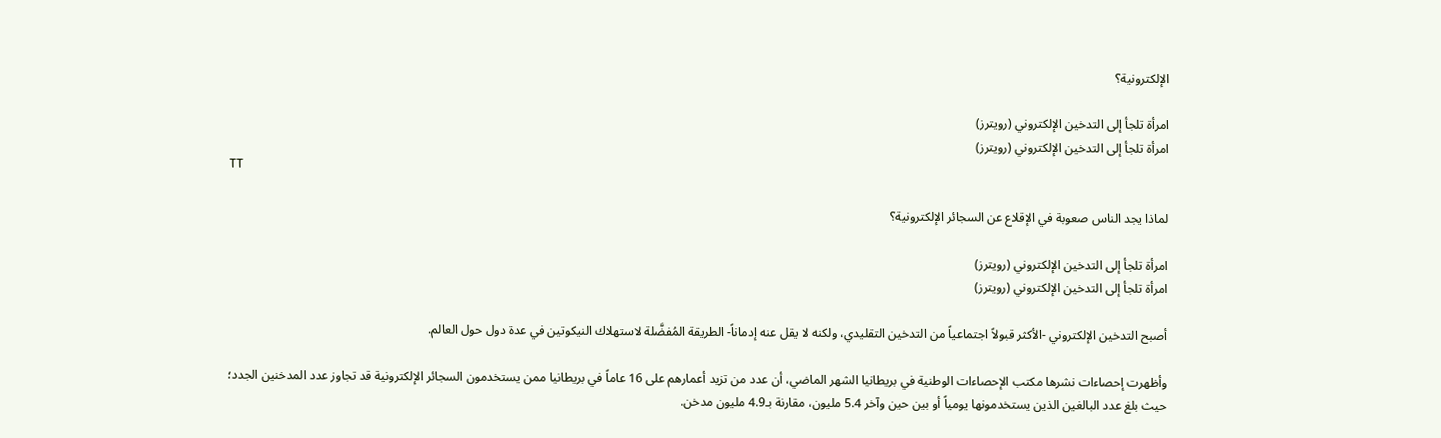الإلكترونية؟

امرأة تلجأ إلى التدخين الإلكتروني (رويترز)
امرأة تلجأ إلى التدخين الإلكتروني (رويترز)
TT

لماذا يجد الناس صعوبة في الإقلاع عن السجائر الإلكترونية؟

امرأة تلجأ إلى التدخين الإلكتروني (رويترز)
امرأة تلجأ إلى التدخين الإلكتروني (رويترز)

أصبح التدخين الإلكتروني -الأكثر قبولاً اجتماعياً من التدخين التقليدي، ولكنه لا يقل عنه إدماناً- الطريقة المُفضَّلة لاستهلاك النيكوتين في عدة دول حول العالم.

وأظهرت إحصاءات نشرها مكتب الإحصاءات الوطنية في بريطانيا الشهر الماضي، أن عدد من تزيد أعمارهم على 16 عاماً في بريطانيا ممن يستخدمون السجائر الإلكترونية قد تجاوز عدد المدخنين الجدد؛ حيث بلغ عدد البالغين الذين يستخدمونها يومياً أو بين حين وآخر 5.4 مليون، مقارنة بـ4.9 مليون مدخن.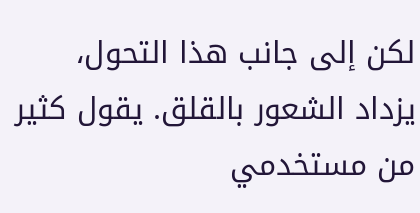لكن إلى جانب هذا التحول، يزداد الشعور بالقلق. يقول كثير من مستخدمي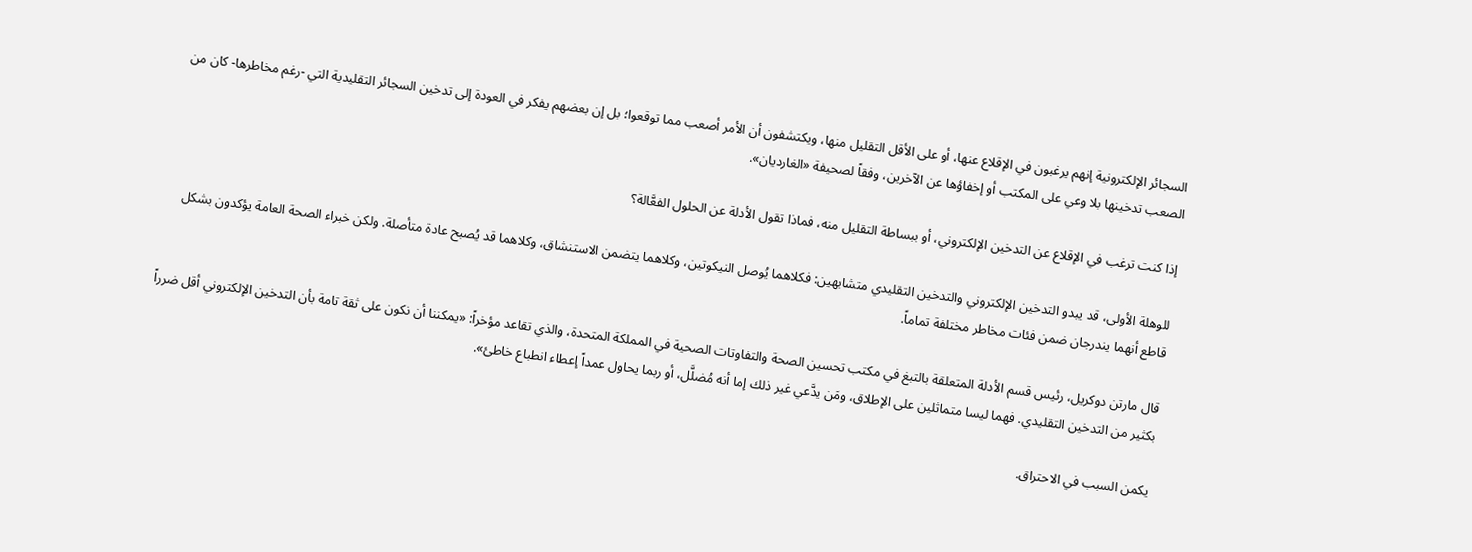السجائر الإلكترونية إنهم يرغبون في الإقلاع عنها، أو على الأقل التقليل منها، ويكتشفون أن الأمر أصعب مما توقعوا؛ بل إن بعضهم يفكر في العودة إلى تدخين السجائر التقليدية التي -رغم مخاطرها- كان من الصعب تدخينها بلا وعي على المكتب أو إخفاؤها عن الآخرين، وفقاً لصحيفة «الغارديان».

إذا كنت ترغب في الإقلاع عن التدخين الإلكتروني، أو ببساطة التقليل منه، فماذا تقول الأدلة عن الحلول الفعَّالة؟

للوهلة الأولى، قد يبدو التدخين الإلكتروني والتدخين التقليدي متشابهين: فكلاهما يُوصل النيكوتين، وكلاهما يتضمن الاستنشاق، وكلاهما قد يُصبح عادة متأصلة. ولكن خبراء الصحة العامة يؤكدون بشكل قاطع أنهما يندرجان ضمن فئات مخاطر مختلفة تماماً.

قال مارتن دوكريل، رئيس قسم الأدلة المتعلقة بالتبغ في مكتب تحسين الصحة والتفاوتات الصحية في المملكة المتحدة، والذي تقاعد مؤخراً: «يمكننا أن نكون على ثقة تامة بأن التدخين الإلكتروني أقل ضرراً بكثير من التدخين التقليدي. فهما ليسا متماثلين على الإطلاق، ومَن يدَّعي غير ذلك إما أنه مُضلَّل، أو ربما يحاول عمداً إعطاء انطباع خاطئ».

يكمن السبب في الاحتراق.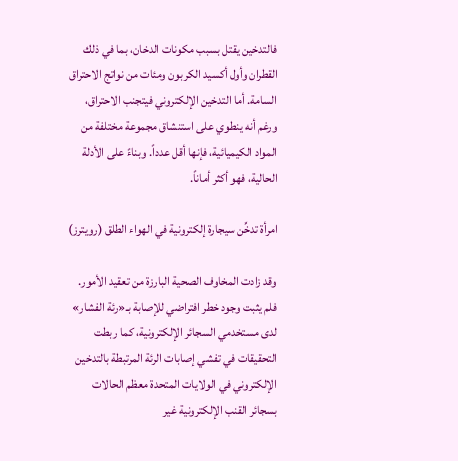فالتدخين يقتل بسبب مكونات الدخان، بما في ذلك القطران وأول أكسيد الكربون ومئات من نواتج الاحتراق السامة. أما التدخين الإلكتروني فيتجنب الاحتراق، ورغم أنه ينطوي على استنشاق مجموعة مختلفة من المواد الكيميائية، فإنها أقل عدداً. وبناءً على الأدلة الحالية، فهو أكثر أماناً.

امرأة تدخِّن سيجارة إلكترونية في الهواء الطلق (رويترز)

وقد زادت المخاوف الصحية البارزة من تعقيد الأمور. فلم يثبت وجود خطر افتراضي للإصابة بـ«رئة الفشار» لدى مستخدمي السجائر الإلكترونية، كما ربطت التحقيقات في تفشي إصابات الرئة المرتبطة بالتدخين الإلكتروني في الولايات المتحدة معظم الحالات بسجائر القنب الإلكترونية غير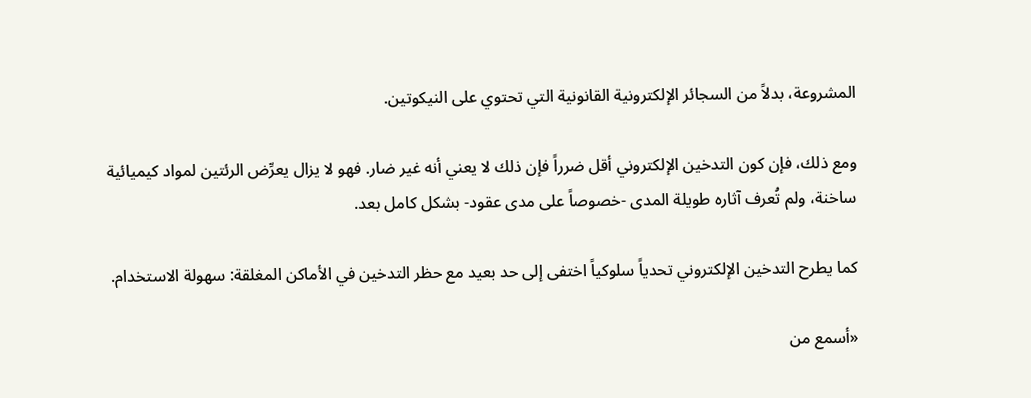المشروعة، بدلاً من السجائر الإلكترونية القانونية التي تحتوي على النيكوتين.

ومع ذلك، فإن كون التدخين الإلكتروني أقل ضرراً فإن ذلك لا يعني أنه غير ضار. فهو لا يزال يعرِّض الرئتين لمواد كيميائية ساخنة، ولم تُعرف آثاره طويلة المدى -خصوصاً على مدى عقود- بشكل كامل بعد.

كما يطرح التدخين الإلكتروني تحدياً سلوكياً اختفى إلى حد بعيد مع حظر التدخين في الأماكن المغلقة: سهولة الاستخدام.

«أسمع من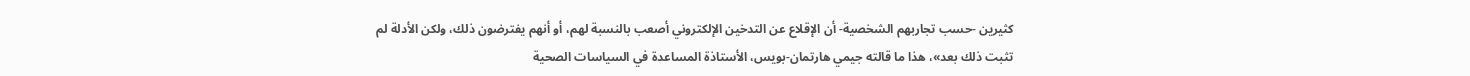كثيرين -حسب تجاربهم الشخصية- أن الإقلاع عن التدخين الإلكتروني أصعب بالنسبة لهم، أو أنهم يفترضون ذلك، ولكن الأدلة لم تثبت ذلك بعد»، هذا ما قالته جيمي هارتمان-بويس، الأستاذة المساعدة في السياسات الصحية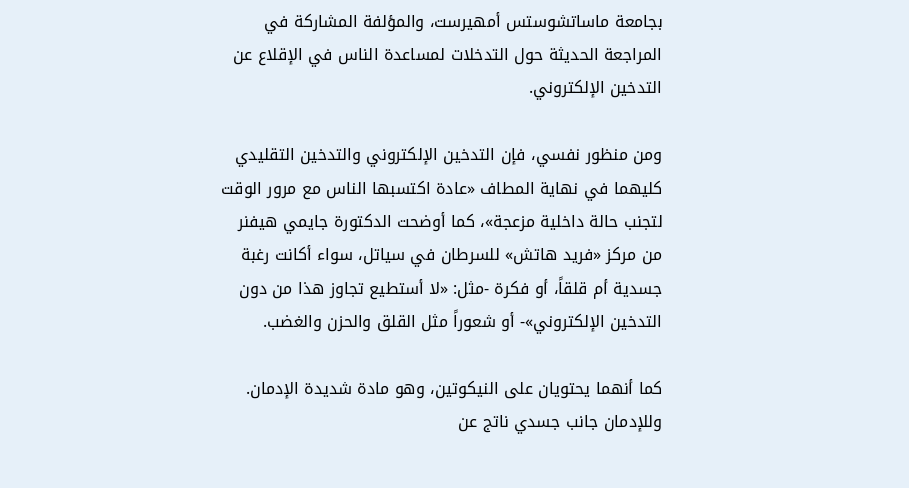بجامعة ماساتشوستس أمهيرست، والمؤلفة المشاركة في المراجعة الحديثة حول التدخلات لمساعدة الناس في الإقلاع عن التدخين الإلكتروني.

ومن منظور نفسي، فإن التدخين الإلكتروني والتدخين التقليدي كليهما في نهاية المطاف «عادة اكتسبها الناس مع مرور الوقت لتجنب حالة داخلية مزعجة»، كما أوضحت الدكتورة جايمي هيفنر من مركز «فريد هاتش» للسرطان في سياتل، سواء أكانت رغبة جسدية أم قلقاً، أو فكرة -مثل: «لا أستطيع تجاوز هذا من دون التدخين الإلكتروني»- أو شعوراً مثل القلق والحزن والغضب.

كما أنهما يحتويان على النيكوتين، وهو مادة شديدة الإدمان. وللإدمان جانب جسدي ناتج عن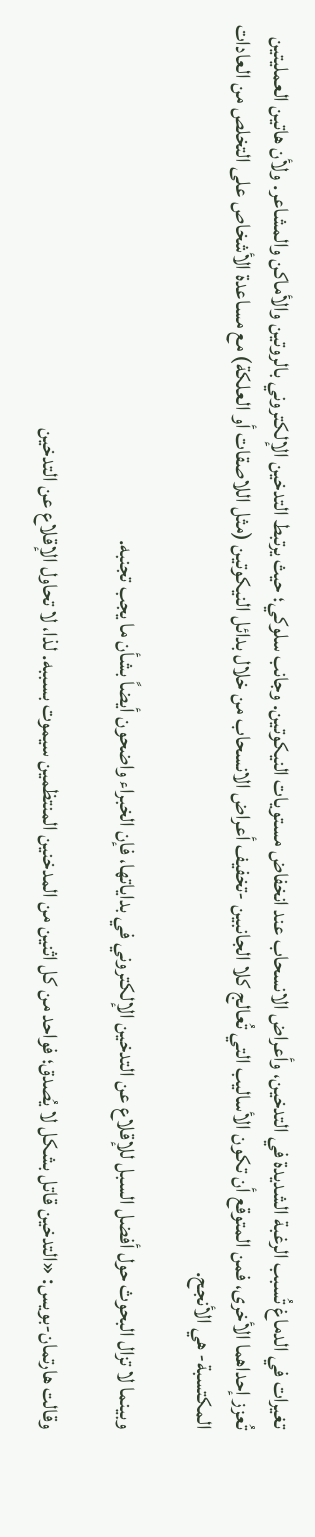تغيرات في الدماغ تُسبب الرغبة الشديدة في التدخين، وأعراض الانسحاب عند انخفاض مستويات النيكوتين. وجانب سلوكي؛ حيث يرتبط التدخين الإلكتروني بالروتين والأماكن والمشاعر. ولأن هاتين العمليتين تُعزز إحداهما الأخرى، فمن المتوقع أن تكون الأساليب التي تُعالج كلا الجانبين -تخفيف أعراض الانسحاب من خلال بدائل النيكوتين (مثل اللاصقات أو العلكة) مع مساعدة الأشخاص على التخلص من العادات المكتسبة- هي الأنجح.

وبينما لا تزال البحوث حول أفضل السبل للإقلاع عن التدخين الإلكتروني في بداياتها، فإن الخبراء واضحون أيضاً بشأن ما يجب تجنبه.

وقالت هارتمان-بويس: «التدخين قاتل بشكل لا يُصدق؛ فواحد من كل اثنين من المدخنين المنتظمين سيموت بسببه. لذا، لا تحاول الإقلاع عن التدخين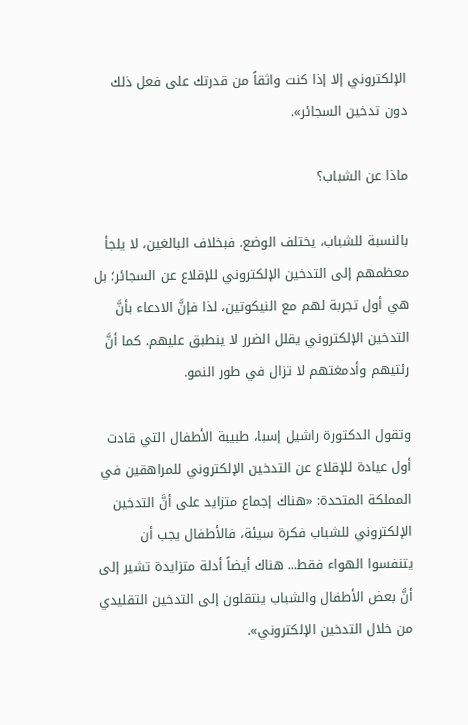الإلكتروني إلا إذا كنت واثقاً من قدرتك على فعل ذلك دون تدخين السجائر».

ماذا عن الشباب؟

بالنسبة للشباب، يختلف الوضع. فبخلاف البالغين، لا يلجأ معظمهم إلى التدخين الإلكتروني للإقلاع عن السجائر؛ بل هي أول تجربة لهم مع النيكوتين، لذا فإنَّ الادعاء بأنَّ التدخين الإلكتروني يقلل الضرر لا ينطبق عليهم. كما أنَّ رئتيهم وأدمغتهم لا تزال في طور النمو.

وتقول الدكتورة راشيل إسبا، طبيبة الأطفال التي قادت أول عيادة للإقلاع عن التدخين الإلكتروني للمراهقين في المملكة المتحدة: «هناك إجماع متزايد على أنَّ التدخين الإلكتروني للشباب فكرة سيئة، فالأطفال يجب أن يتنفسوا الهواء فقط... هناك أيضاً أدلة متزايدة تشير إلى أنَّ بعض الأطفال والشباب ينتقلون إلى التدخين التقليدي من خلال التدخين الإلكتروني».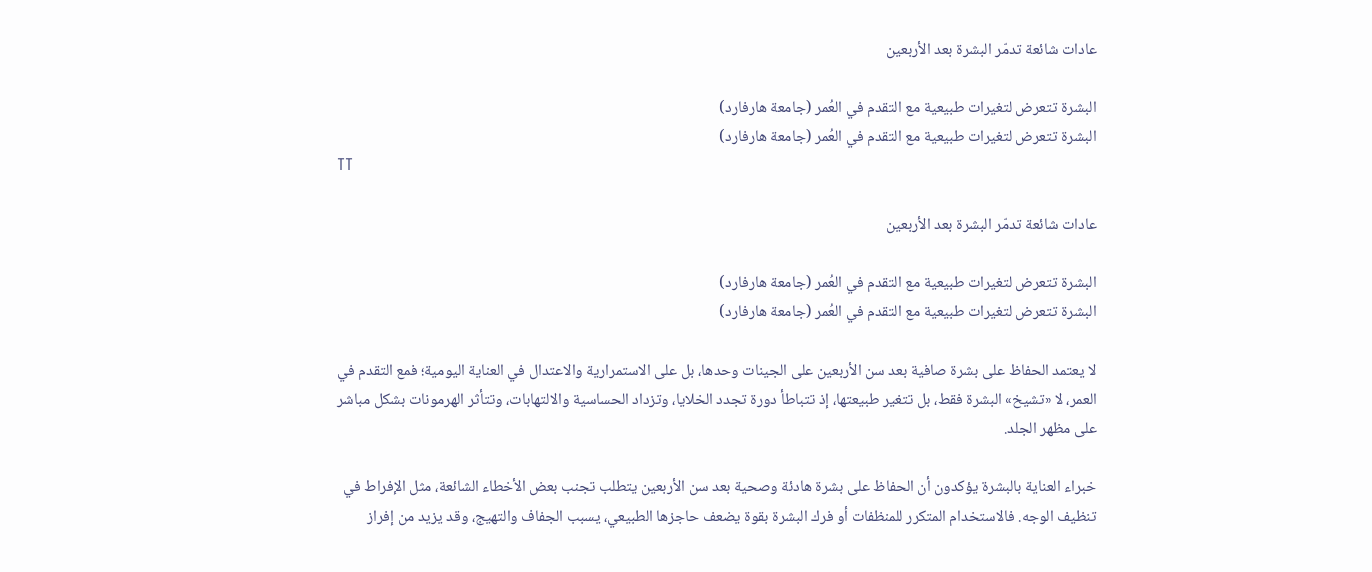عادات شائعة تدمّر البشرة بعد الأربعين

البشرة تتعرض لتغيرات طبيعية مع التقدم في العُمر (جامعة هارفارد)
البشرة تتعرض لتغيرات طبيعية مع التقدم في العُمر (جامعة هارفارد)
TT

عادات شائعة تدمّر البشرة بعد الأربعين

البشرة تتعرض لتغيرات طبيعية مع التقدم في العُمر (جامعة هارفارد)
البشرة تتعرض لتغيرات طبيعية مع التقدم في العُمر (جامعة هارفارد)

لا يعتمد الحفاظ على بشرة صافية بعد سن الأربعين على الجينات وحدها، بل على الاستمرارية والاعتدال في العناية اليومية؛ فمع التقدم في العمر، لا «تشيخ» البشرة فقط، بل تتغير طبيعتها، إذ تتباطأ دورة تجدد الخلايا، وتزداد الحساسية والالتهابات، وتتأثر الهرمونات بشكل مباشر على مظهر الجلد.

خبراء العناية بالبشرة يؤكدون أن الحفاظ على بشرة هادئة وصحية بعد سن الأربعين يتطلب تجنب بعض الأخطاء الشائعة، مثل الإفراط في تنظيف الوجه. فالاستخدام المتكرر للمنظفات أو فرك البشرة بقوة يضعف حاجزها الطبيعي، يسبب الجفاف والتهيج، وقد يزيد من إفراز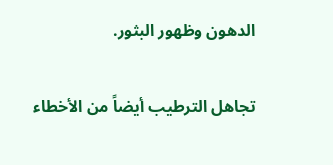الدهون وظهور البثور.

تجاهل الترطيب أيضاً من الأخطاء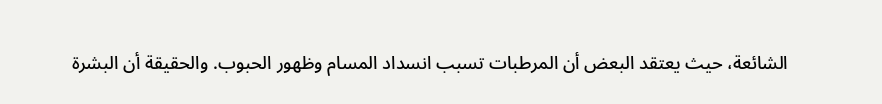الشائعة، حيث يعتقد البعض أن المرطبات تسبب انسداد المسام وظهور الحبوب. والحقيقة أن البشرة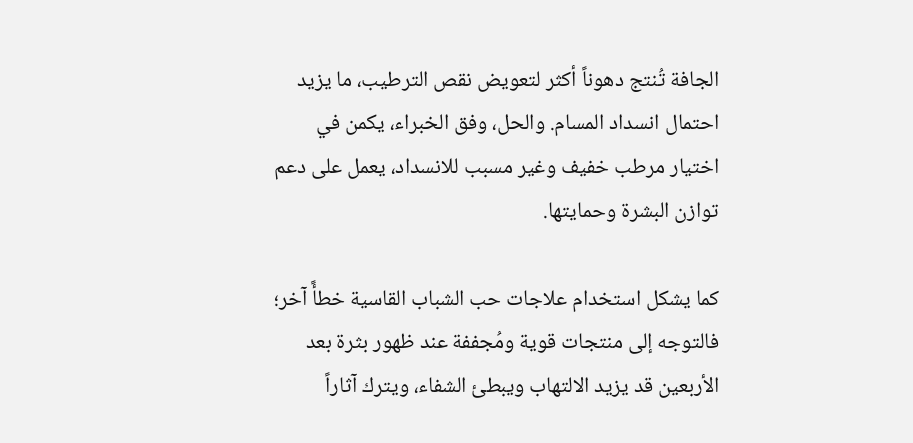الجافة تُنتج دهوناً أكثر لتعويض نقص الترطيب، ما يزيد احتمال انسداد المسام. والحل، وفق الخبراء، يكمن في اختيار مرطب خفيف وغير مسبب للانسداد، يعمل على دعم توازن البشرة وحمايتها.

كما يشكل استخدام علاجات حب الشباب القاسية خطأً آخر؛ فالتوجه إلى منتجات قوية ومُجففة عند ظهور بثرة بعد الأربعين قد يزيد الالتهاب ويبطئ الشفاء، ويترك آثاراً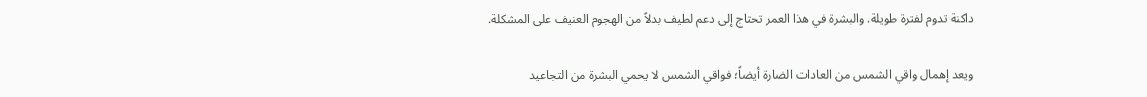داكنة تدوم لفترة طويلة. والبشرة في هذا العمر تحتاج إلى دعم لطيف بدلاً من الهجوم العنيف على المشكلة.

ويعد إهمال واقي الشمس من العادات الضارة أيضاً؛ فواقي الشمس لا يحمي البشرة من التجاعيد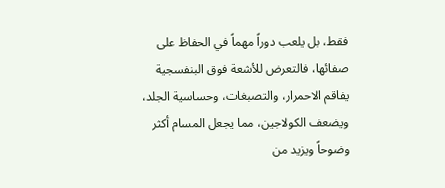فقط، بل يلعب دوراً مهماً في الحفاظ على صفائها، فالتعرض للأشعة فوق البنفسجية يفاقم الاحمرار، والتصبغات، وحساسية الجلد، ويضعف الكولاجين، مما يجعل المسام أكثر وضوحاً ويزيد من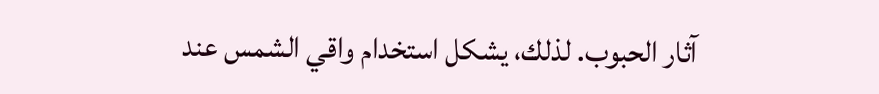آثار الحبوب. لذلك، يشكل استخدام واقي الشمس عند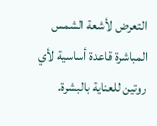التعرض لأشعة الشمس المباشرة قاعدة أساسية لأي روتين للعناية بالبشرة.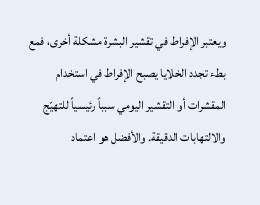ويعتبر الإفراط في تقشير البشرة مشكلة أخرى، فمع بطء تجدد الخلايا يصبح الإفراط في استخدام المقشرات أو التقشير اليومي سبباً رئيسياً للتهيّج والالتهابات الدقيقة. والأفضل هو اعتماد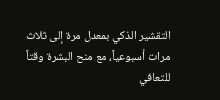التقشير الذكي بمعدل مرة إلى ثلاث مرات أسبوعياً، مع منح البشرة وقتاً للتعافي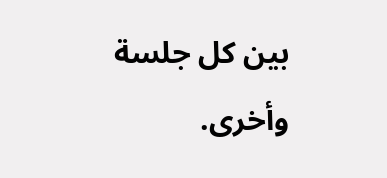بين كل جلسة وأخرى.